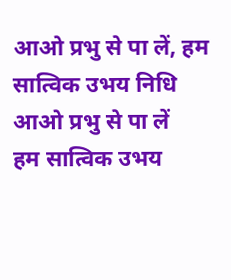आओ प्रभु से पा लें, हम सात्विक उभय निधि
आओ प्रभु से पा लें
हम सात्विक उभय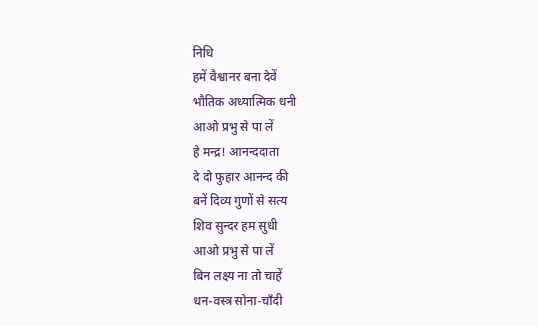निधि
हमें वैश्वानर बना देवें
भौतिक अध्यात्मिक धनी
आओ प्रभु से पा लें
हे मन्द्र! आनन्ददाता
दे दो फुहार आनन्द की
बनें दिव्य गुणों से सत्य
शिव सुन्दर हम सुधी
आओ प्रभु से पा लें
बिन लक्ष्य ना तो चाहें
धन-वस्त्र सोना-चाँदी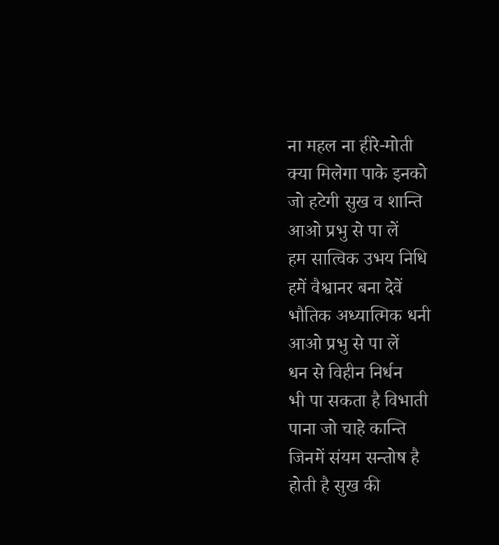ना महल ना हीरे-मोती
क्या मिलेगा पाके इनको
जो हटेगी सुख व शान्ति
आओ प्रभु से पा लें
हम सात्विक उभय निधि
हमें वैश्वानर बना देवें
भौतिक अध्यात्मिक धनी
आओ प्रभु से पा लें
धन से विहीन निर्धन
भी पा सकता है विभाती
पाना जो चाहे कान्ति
जिनमें संयम सन्तोष है
होती है सुख की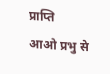प्राप्ति
आओ प्रभु से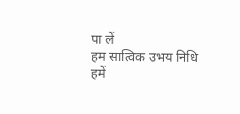पा लें
हम सात्विक उभय निधि
हमें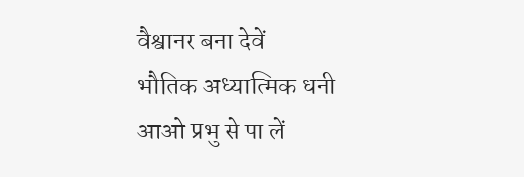वैश्वानर बना देवें
भौतिक अध्यात्मिक धनी
आओ प्रभु से पा लें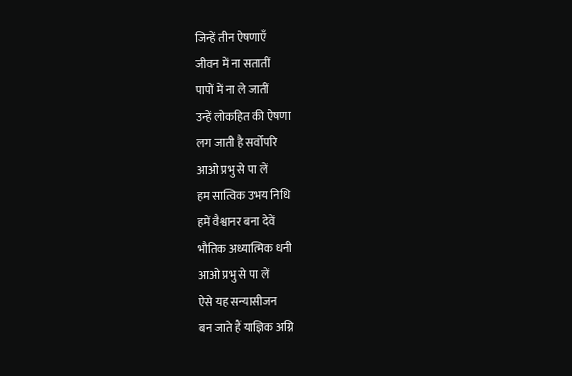जिन्हें तीन ऐषणाएँ
जीवन में ना सतातीं
पापों में ना ले जातीं
उन्हें लोकहित की ऐषणा
लग जाती है सर्वोपरि
आओ प्रभु से पा लें
हम सात्विक उभय निधि
हमें वैश्वानर बना देवें
भौतिक अध्यात्मिक धनी
आओ प्रभु से पा लें
ऐसे यह सन्यासीजन
बन जाते हैं याज्ञिक अग्नि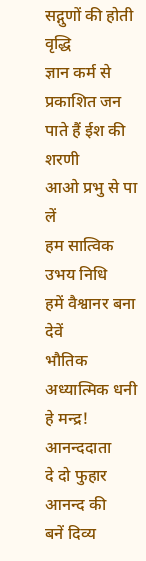सद्गुणों की होती वृद्धि
ज्ञान कर्म से प्रकाशित जन
पाते हैं ईश की शरणी
आओ प्रभु से पा लें
हम सात्विक उभय निधि
हमें वैश्वानर बना देवें
भौतिक अध्यात्मिक धनी
हे मन्द्र! आनन्ददाता
दे दो फुहार आनन्द की
बनें दिव्य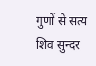गुणों से सत्य
शिव सुन्दर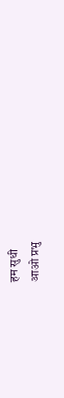हम सुधी
आओ प्रभु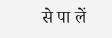से पा लें